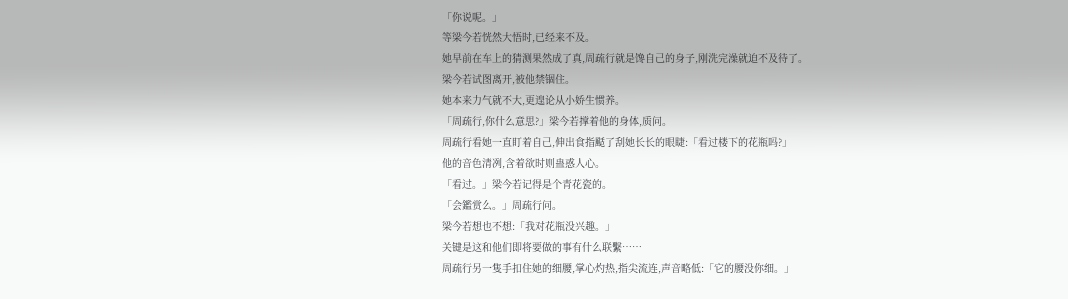「你说呢。」
等梁今若恍然大悟时,已经来不及。
她早前在车上的猜测果然成了真,周疏行就是馋自己的身子,刚洗完澡就迫不及待了。
梁今若试图离开,被他禁锢住。
她本来力气就不大,更遑论从小娇生惯养。
「周疏行,你什么意思?」梁今若撑着他的身体,质问。
周疏行看她一直盯着自己,伸出食指颳了刮她长长的眼睫:「看过楼下的花瓶吗?」
他的音色清冽,含着欲时则蛊惑人心。
「看过。」梁今若记得是个青花瓷的。
「会鑑赏么。」周疏行问。
梁今若想也不想:「我对花瓶没兴趣。」
关键是这和他们即将要做的事有什么联繫……
周疏行另一隻手扣住她的细腰,掌心灼热,指尖流连,声音略低:「它的腰没你细。」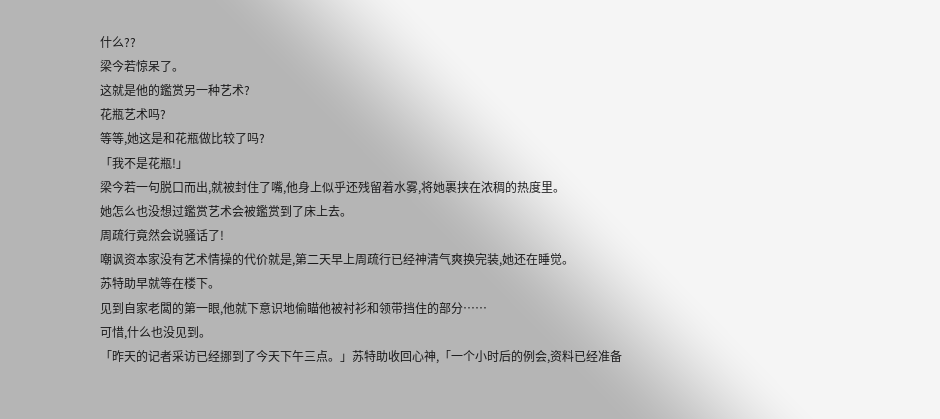什么??
梁今若惊呆了。
这就是他的鑑赏另一种艺术?
花瓶艺术吗?
等等,她这是和花瓶做比较了吗?
「我不是花瓶!」
梁今若一句脱口而出,就被封住了嘴,他身上似乎还残留着水雾,将她裹挟在浓稠的热度里。
她怎么也没想过鑑赏艺术会被鑑赏到了床上去。
周疏行竟然会说骚话了!
嘲讽资本家没有艺术情操的代价就是,第二天早上周疏行已经神清气爽换完装,她还在睡觉。
苏特助早就等在楼下。
见到自家老闆的第一眼,他就下意识地偷瞄他被衬衫和领带挡住的部分……
可惜,什么也没见到。
「昨天的记者采访已经挪到了今天下午三点。」苏特助收回心神,「一个小时后的例会,资料已经准备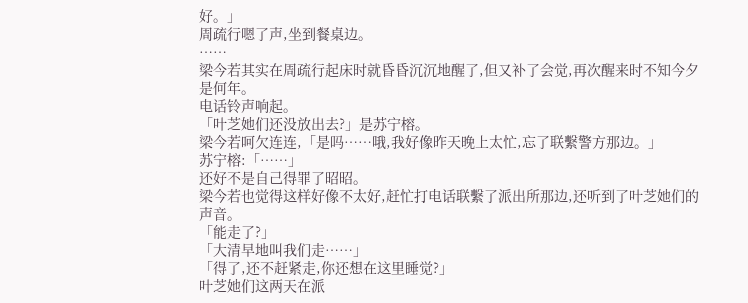好。」
周疏行嗯了声,坐到餐桌边。
……
梁今若其实在周疏行起床时就昏昏沉沉地醒了,但又补了会觉,再次醒来时不知今夕是何年。
电话铃声响起。
「叶芝她们还没放出去?」是苏宁榕。
梁今若呵欠连连,「是吗……哦,我好像昨天晚上太忙,忘了联繫警方那边。」
苏宁榕:「……」
还好不是自己得罪了昭昭。
梁今若也觉得这样好像不太好,赶忙打电话联繫了派出所那边,还听到了叶芝她们的声音。
「能走了?」
「大清早地叫我们走……」
「得了,还不赶紧走,你还想在这里睡觉?」
叶芝她们这两天在派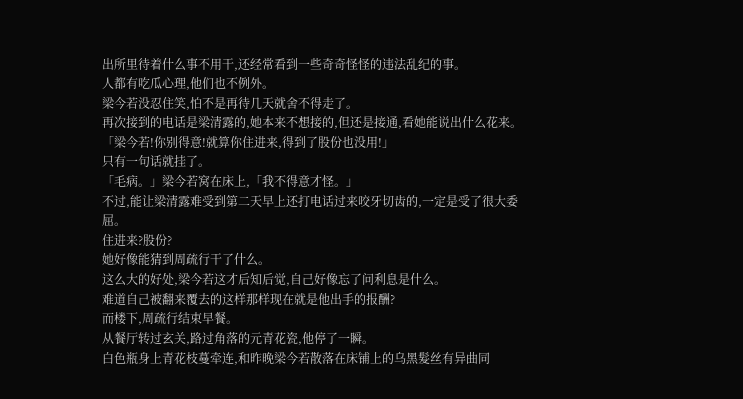出所里待着什么事不用干,还经常看到一些奇奇怪怪的违法乱纪的事。
人都有吃瓜心理,他们也不例外。
梁今若没忍住笑,怕不是再待几天就舍不得走了。
再次接到的电话是梁清露的,她本来不想接的,但还是接通,看她能说出什么花来。
「梁今若!你别得意!就算你住进来,得到了股份也没用!」
只有一句话就挂了。
「毛病。」梁今若窝在床上,「我不得意才怪。」
不过,能让梁清露难受到第二天早上还打电话过来咬牙切齿的,一定是受了很大委屈。
住进来?股份?
她好像能猜到周疏行干了什么。
这么大的好处,梁今若这才后知后觉,自己好像忘了问利息是什么。
难道自己被翻来覆去的这样那样现在就是他出手的报酬?
而楼下,周疏行结束早餐。
从餐厅转过玄关,路过角落的元青花瓷,他停了一瞬。
白色瓶身上青花枝蔓牵连,和昨晚梁今若散落在床铺上的乌黑髮丝有异曲同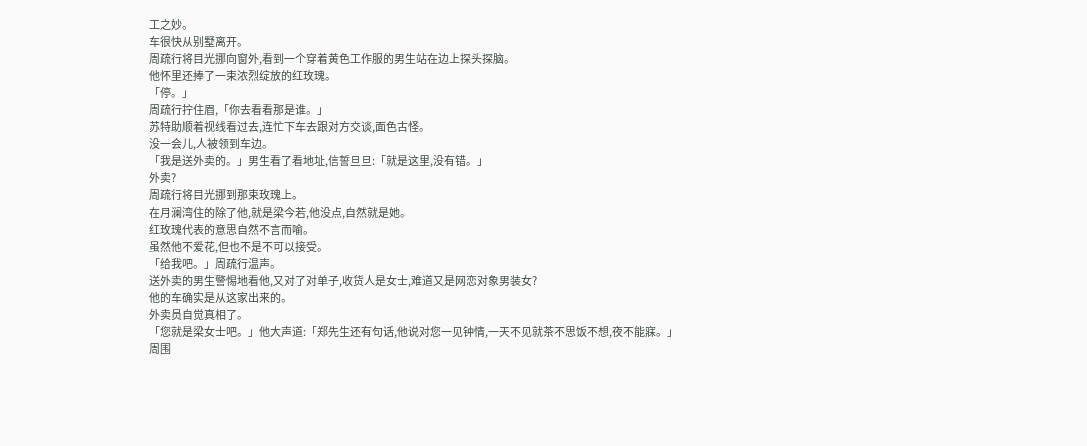工之妙。
车很快从别墅离开。
周疏行将目光挪向窗外,看到一个穿着黄色工作服的男生站在边上探头探脑。
他怀里还捧了一束浓烈绽放的红玫瑰。
「停。」
周疏行拧住眉,「你去看看那是谁。」
苏特助顺着视线看过去,连忙下车去跟对方交谈,面色古怪。
没一会儿,人被领到车边。
「我是送外卖的。」男生看了看地址,信誓旦旦:「就是这里,没有错。」
外卖?
周疏行将目光挪到那束玫瑰上。
在月澜湾住的除了他,就是梁今若,他没点,自然就是她。
红玫瑰代表的意思自然不言而喻。
虽然他不爱花,但也不是不可以接受。
「给我吧。」周疏行温声。
送外卖的男生警惕地看他,又对了对单子,收货人是女士,难道又是网恋对象男装女?
他的车确实是从这家出来的。
外卖员自觉真相了。
「您就是梁女士吧。」他大声道:「郑先生还有句话,他说对您一见钟情,一天不见就茶不思饭不想,夜不能寐。」
周围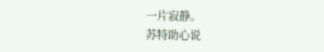一片寂静。
苏特助心说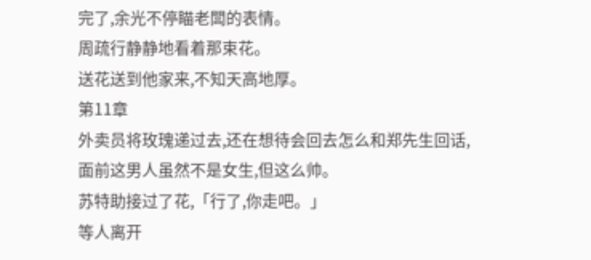完了,余光不停瞄老闆的表情。
周疏行静静地看着那束花。
送花送到他家来,不知天高地厚。
第11章
外卖员将玫瑰递过去,还在想待会回去怎么和郑先生回话,面前这男人虽然不是女生,但这么帅。
苏特助接过了花,「行了,你走吧。」
等人离开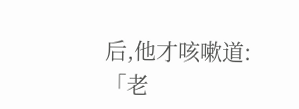后,他才咳嗽道:「老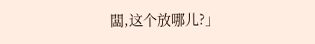闆,这个放哪儿?」